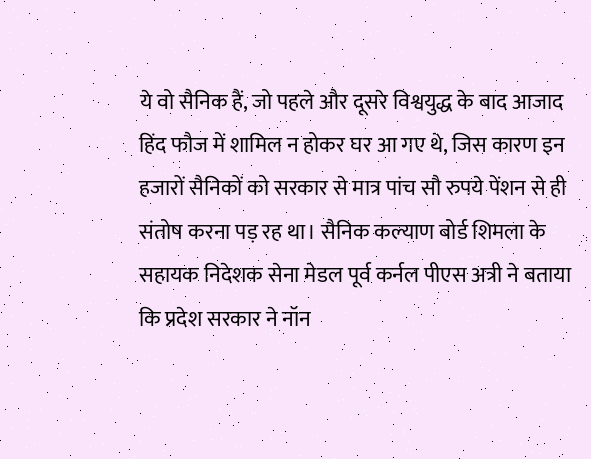ये वो सैनिक हैं, जो पहले और दूसरे विश्वयुद्ध के बाद आजाद हिंद फौज में शामिल न होकर घर आ गए थे, जिस कारण इन हजारों सैनिकों को सरकार से मात्र पांच सौ रुपये पेंशन से ही संतोष करना पड़ रह था। सैनिक कल्याण बोर्ड शिमला के सहायक निदेशक सेना मेडल पूर्व कर्नल पीएस अत्री ने बताया कि प्रदेश सरकार ने नॉन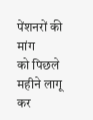पेंशनरों की मांग
को पिछले महीने लागू कर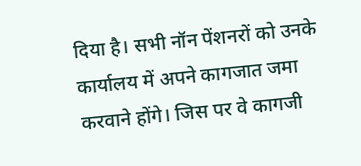दिया है। सभी नॉन पेंशनरों को उनके कार्यालय में अपने कागजात जमा करवाने होंगे। जिस पर वे कागजी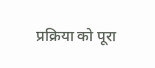प्रक्रिया को पूरा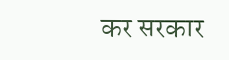कर सरकार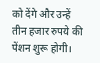को देंगे और उन्हें तीन हजार रुपये की पेंशन शुरू होगी।